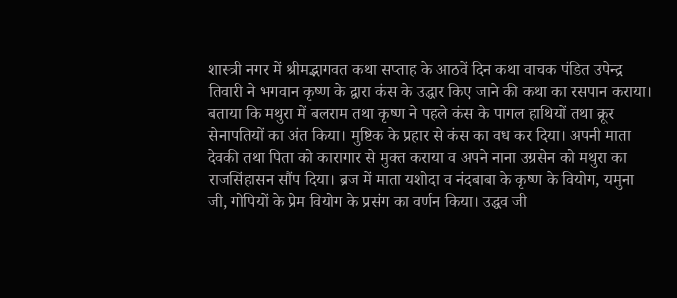शास्त्री नगर में श्रीमद्भागवत कथा सप्ताह के आठवें दिन कथा वाचक पंडित उपेन्द्र तिवारी ने भगवान कृष्ण के द्वारा कंस के उद्धार किए जाने की कथा का रसपान कराया। बताया कि मथुरा में बलराम तथा कृष्ण ने पहले कंस के पागल हाथियों तथा क्रूर सेनापतियों का अंत किया। मुष्टिक के प्रहार से कंस का वध कर दिया। अपनी माता देवकी तथा पिता को कारागार से मुक्त कराया व अपने नाना उग्रसेन को मथुरा का राजसिंहासन सौंप दिया। ब्रज में माता यशोदा व नंदबाबा के कृष्ण के वियोग, यमुना जी, गोपियों के प्रेम वियोग के प्रसंग का वर्णन किया। उद्धव जी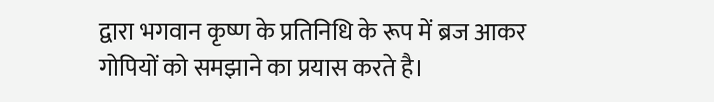द्वारा भगवान कृष्ण के प्रतिनिधि के रूप में ब्रज आकर गोपियों को समझाने का प्रयास करते है।